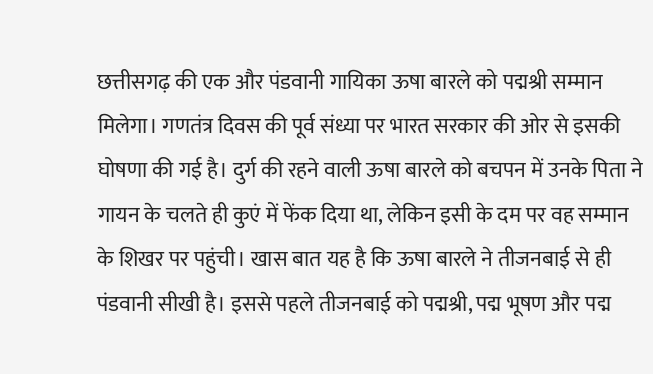छत्तीसगढ़ की एक और पंडवानी गायिका ऊषा बारले को पद्मश्री सम्मान मिलेगा। गणतंत्र दिवस की पूर्व संध्या पर भारत सरकार की ओर से इसकी घोषणा की गई है। दुर्ग की रहने वाली ऊषा बारले को बचपन में उनके पिता ने गायन के चलते ही कुएं में फेंक दिया था, लेकिन इसी के दम पर वह सम्मान के शिखर पर पहुंची। खास बात यह है कि ऊषा बारले ने तीजनबाई से ही पंडवानी सीखी है। इससे पहले तीजनबाई को पद्मश्री, पद्म भूषण और पद्म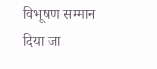विभूषण सम्मान दिया जा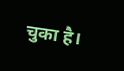चुका है।